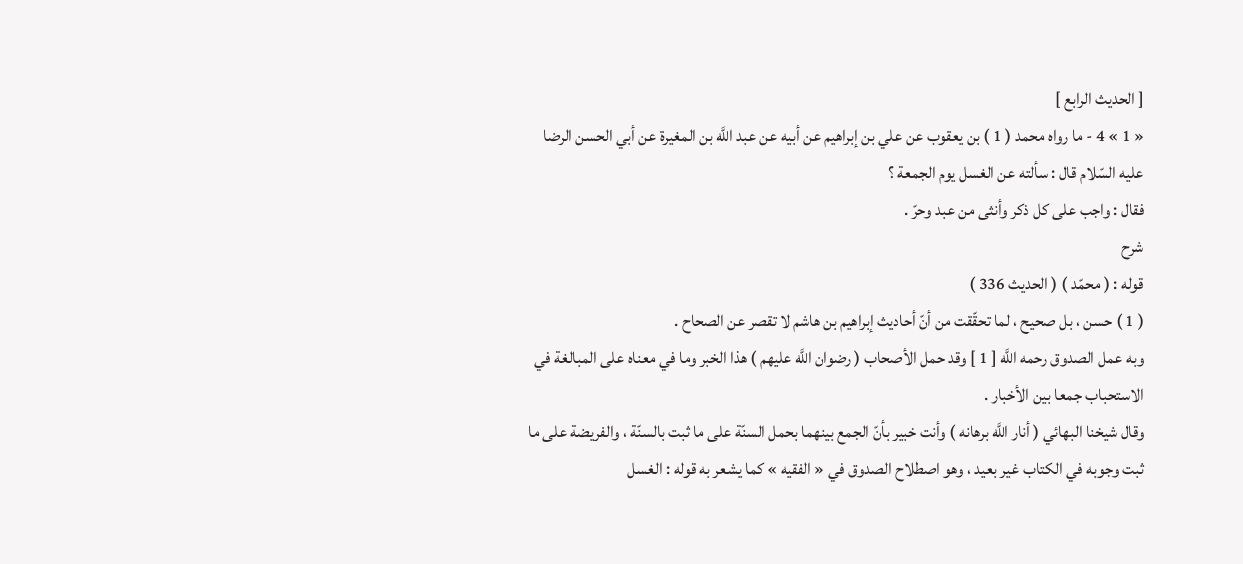[ الحديث الرابع ]
« 1 » 4 - ما رواه محمد ( 1 ) بن يعقوب عن علي بن إبراهيم عن أبيه عن عبد اللَّه بن المغيرة عن أبي الحسن الرضا عليه السّلام قال : سألته عن الغسل يوم الجمعة ؟
فقال : واجب على كل ذكر وأنثى من عبد وحرّ .
شرح
قوله : ( محمّد ) ( الحديث 336 )
( 1 ) حسن ، بل صحيح ، لما تحقّقت من أنّ أحاديث إبراهيم بن هاشم لا تقصر عن الصحاح .
وبه عمل الصدوق رحمه اللَّه [ 1 ] وقد حمل الأصحاب ( رضوان اللَّه عليهم ) هذا الخبر وما في معناه على المبالغة في الاستحباب جمعا بين الأخبار .
وقال شيخنا البهائي ( أنار اللَّه برهانه ) وأنت خبير بأنّ الجمع بينهما بحمل السنّة على ما ثبت بالسنّة ، والفريضة على ما ثبت وجوبه في الكتاب غير بعيد ، وهو اصطلاح الصدوق في « الفقيه » كما يشعر به قوله : الغسل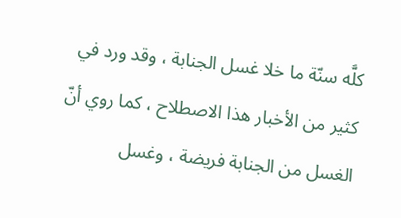كلَّه سنّة ما خلا غسل الجنابة ، وقد ورد في كثير من الأخبار هذا الاصطلاح ، كما روي أنّ الغسل من الجنابة فريضة ، وغسل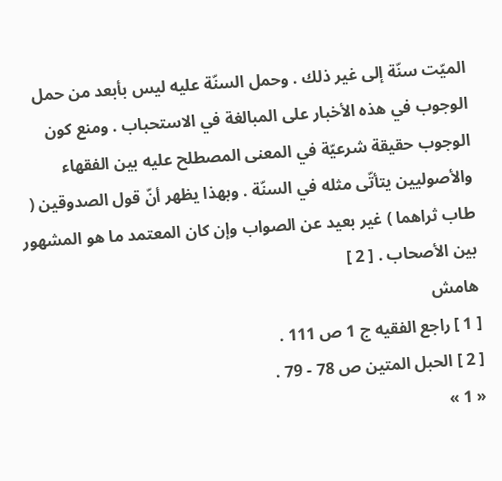الميّت سنّة إلى غير ذلك . وحمل السنّة عليه ليس بأبعد من حمل الوجوب في هذه الأخبار على المبالغة في الاستحباب . ومنع كون الوجوب حقيقة شرعيّة في المعنى المصطلح عليه بين الفقهاء والأصوليين يتأتّى مثله في السنّة . وبهذا يظهر أنّ قول الصدوقين ( طاب ثراهما ) غير بعيد عن الصواب وإن كان المعتمد ما هو المشهور بين الأصحاب . [ 2 ]
هامش
[ 1 ] راجع الفقيه ج 1 ص 111 .
[ 2 ] الحبل المتين ص 78 - 79 .
« 1 »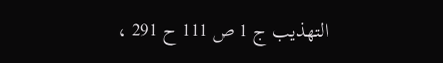التهذيب ج 1 ص 111 ح 291 ،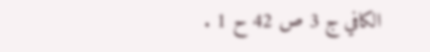الكافي ج 3 ص 42 ح 1 .